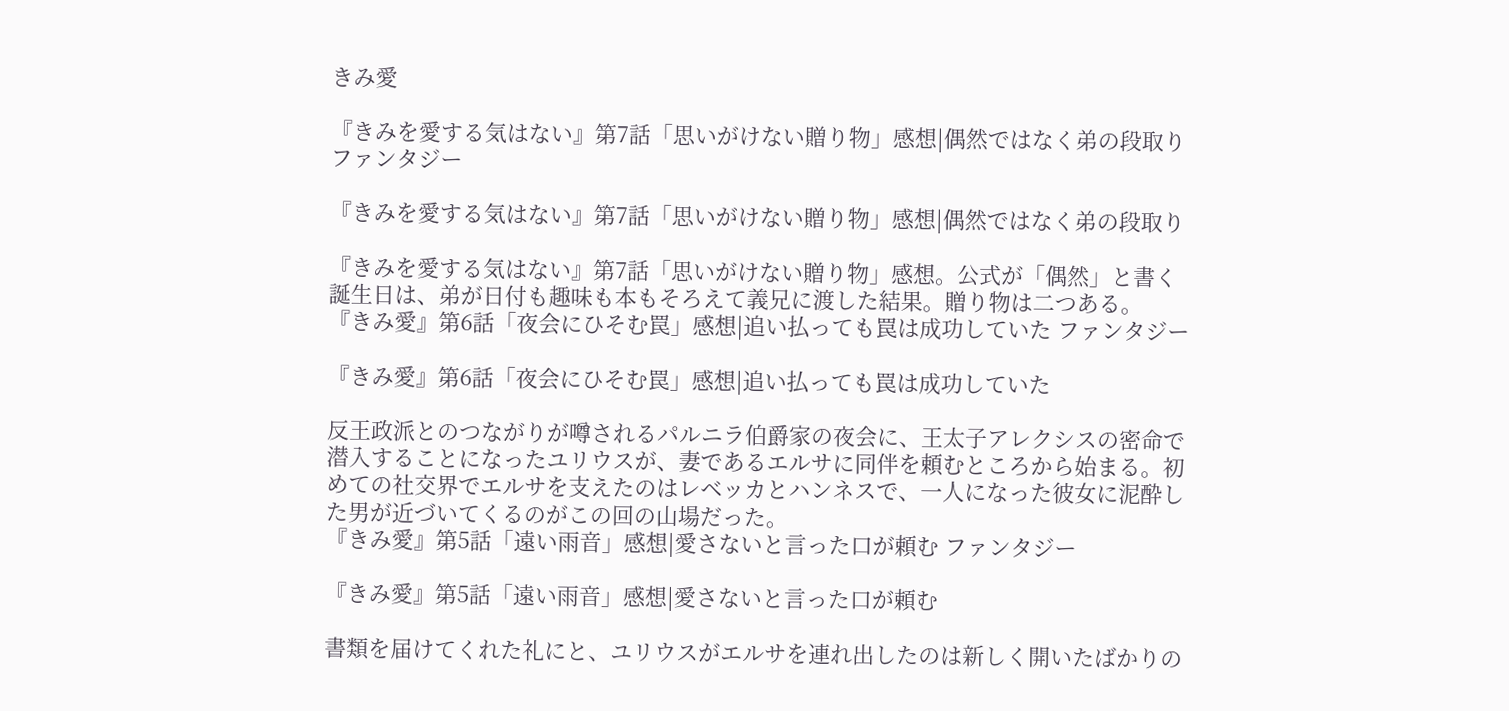きみ愛

『きみを愛する気はない』第7話「思いがけない贈り物」感想|偶然ではなく弟の段取り ファンタジー

『きみを愛する気はない』第7話「思いがけない贈り物」感想|偶然ではなく弟の段取り

『きみを愛する気はない』第7話「思いがけない贈り物」感想。公式が「偶然」と書く誕生日は、弟が日付も趣味も本もそろえて義兄に渡した結果。贈り物は二つある。
『きみ愛』第6話「夜会にひそむ罠」感想|追い払っても罠は成功していた ファンタジー

『きみ愛』第6話「夜会にひそむ罠」感想|追い払っても罠は成功していた

反王政派とのつながりが噂されるパルニラ伯爵家の夜会に、王太子アレクシスの密命で潜入することになったユリウスが、妻であるエルサに同伴を頼むところから始まる。初めての社交界でエルサを支えたのはレベッカとハンネスで、一人になった彼女に泥酔した男が近づいてくるのがこの回の山場だった。
『きみ愛』第5話「遠い雨音」感想|愛さないと言った口が頼む ファンタジー

『きみ愛』第5話「遠い雨音」感想|愛さないと言った口が頼む

書類を届けてくれた礼にと、ユリウスがエルサを連れ出したのは新しく開いたばかりの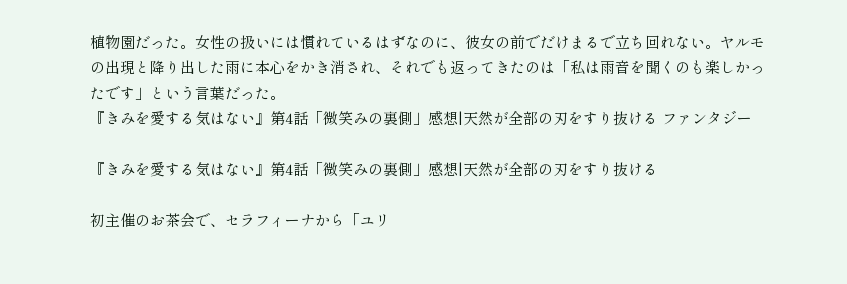植物園だった。女性の扱いには慣れているはずなのに、彼女の前でだけまるで立ち回れない。ヤルモの出現と降り出した雨に本心をかき消され、それでも返ってきたのは「私は雨音を聞くのも楽しかったです」という言葉だった。
『きみを愛する気はない』第4話「微笑みの裏側」感想|天然が全部の刃をすり抜ける ファンタジー

『きみを愛する気はない』第4話「微笑みの裏側」感想|天然が全部の刃をすり抜ける

初主催のお茶会で、セラフィーナから「ユリ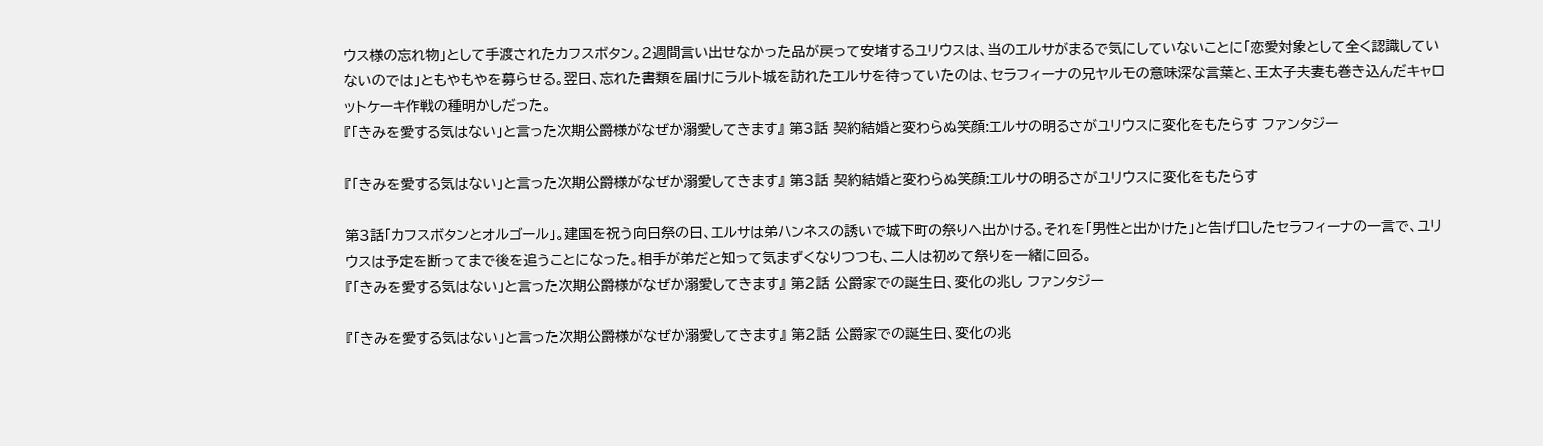ウス様の忘れ物」として手渡されたカフスボタン。2週間言い出せなかった品が戻って安堵するユリウスは、当のエルサがまるで気にしていないことに「恋愛対象として全く認識していないのでは」ともやもやを募らせる。翌日、忘れた書類を届けにラルト城を訪れたエルサを待っていたのは、セラフィーナの兄ヤルモの意味深な言葉と、王太子夫妻も巻き込んだキャロットケーキ作戦の種明かしだった。
『「きみを愛する気はない」と言った次期公爵様がなぜか溺愛してきます』 第3話 契約結婚と変わらぬ笑顔:エルサの明るさがユリウスに変化をもたらす ファンタジー

『「きみを愛する気はない」と言った次期公爵様がなぜか溺愛してきます』 第3話 契約結婚と変わらぬ笑顔:エルサの明るさがユリウスに変化をもたらす

第3話「カフスボタンとオルゴール」。建国を祝う向日祭の日、エルサは弟ハンネスの誘いで城下町の祭りへ出かける。それを「男性と出かけた」と告げ口したセラフィーナの一言で、ユリウスは予定を断ってまで後を追うことになった。相手が弟だと知って気まずくなりつつも、二人は初めて祭りを一緒に回る。
『「きみを愛する気はない」と言った次期公爵様がなぜか溺愛してきます』 第2話 公爵家での誕生日、変化の兆し ファンタジー

『「きみを愛する気はない」と言った次期公爵様がなぜか溺愛してきます』 第2話 公爵家での誕生日、変化の兆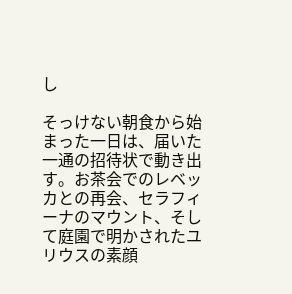し

そっけない朝食から始まった一日は、届いた一通の招待状で動き出す。お茶会でのレベッカとの再会、セラフィーナのマウント、そして庭園で明かされたユリウスの素顔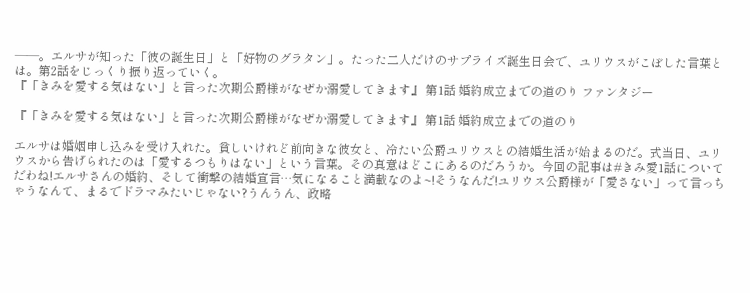——。エルサが知った「彼の誕生日」と「好物のグラタン」。たった二人だけのサプライズ誕生日会で、ユリウスがこぼした言葉とは。第2話をじっくり振り返っていく。
『「きみを愛する気はない」と言った次期公爵様がなぜか溺愛してきます』 第1話 婚約成立までの道のり ファンタジー

『「きみを愛する気はない」と言った次期公爵様がなぜか溺愛してきます』 第1話 婚約成立までの道のり

エルサは婚姻申し込みを受け入れた。貧しいけれど前向きな彼女と、冷たい公爵ユリウスとの結婚生活が始まるのだ。式当日、ユリウスから告げられたのは「愛するつもりはない」という言葉。その真意はどこにあるのだろうか。今回の記事は#きみ愛1話についてだわね!エルサさんの婚約、そして衝撃の結婚宣言…気になること満載なのよ~!そうなんだ!ユリウス公爵様が「愛さない」って言っちゃうなんて、まるでドラマみたいじゃない?うんうん、政略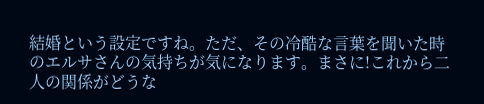結婚という設定ですね。ただ、その冷酷な言葉を聞いた時のエルサさんの気持ちが気になります。まさに!これから二人の関係がどうな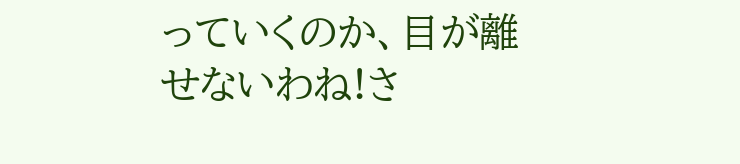っていくのか、目が離せないわね!さ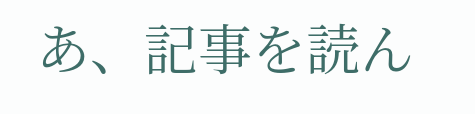あ、記事を読ん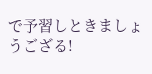で予習しときましょうござる!